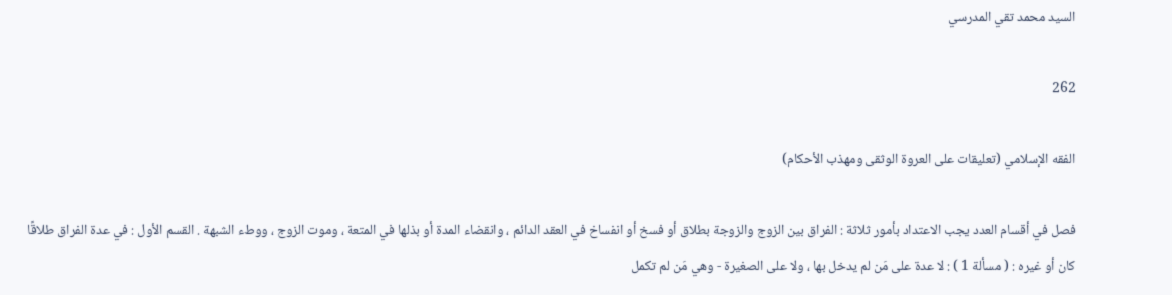السيد محمد تقي المدرسي

262

الفقه الإسلامي (تعليقات على العروة الوثقى ومهذب الأحكام)

فصل في أقسام العدد يجب الاعتداد بأمور ثلاثة : الفراق بين الزوج والزوجة بطلاق أو فسخ أو انفساخ في العقد الدائم ، وانقضاء المدة أو بذلها في المتعة ، وموت الزوج ، ووطء الشبهة . القسم الأول : في عدة الفراق طلاقًا كان أو غيره : ( مسألة 1 ) : لا عدة على مَن لم يدخل بها ، ولا على الصغيرة - وهي مَن لم تكمل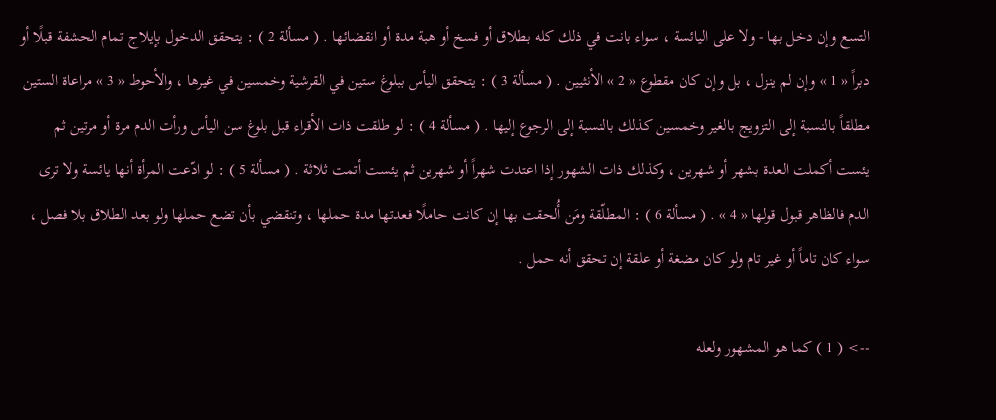التسع وإن دخل بها - ولا على اليائسة ، سواء بانت في ذلك كله بطلاق أو فسخ أو هبة مدة أو انقضائها . ( مسألة 2 ) : يتحقق الدخول بإيلاج تمام الحشفة قبلًا أو دبراً « 1 » وإن لم ينزل ، بل وإن كان مقطوع « 2 » الأنثيين . ( مسألة 3 ) : يتحقق اليأس ببلوغ ستين في القرشية وخمسين في غيرها ، والأحوط « 3 » مراعاة الستين مطلقاً بالنسبة إلى التزويج بالغير وخمسين كذلك بالنسبة إلى الرجوع إليها . ( مسألة 4 ) : لو طلقت ذات الأقراء قبل بلوغ سن اليأس ورأت الدم مرة أو مرتين ثم يئست أكملت العدة بشهر أو شهرين ، وكذلك ذات الشهور إذا اعتدت شهراً أو شهرين ثم يئست أتمت ثلاثة . ( مسألة 5 ) : لو ادّعت المرأة أنها يائسة ولا ترى الدم فالظاهر قبول قولها « 4 » . ( مسألة 6 ) : المطلّقة ومَن أُلحقت بها إن كانت حاملًا فعدتها مدة حملها ، وتنقضي بأن تضع حملها ولو بعد الطلاق بلا فصل ، سواء كان تاماً أو غير تام ولو كان مضغة أو علقة إن تحقق أنه حمل .

--> ( 1 ) كما هو المشهور ولعله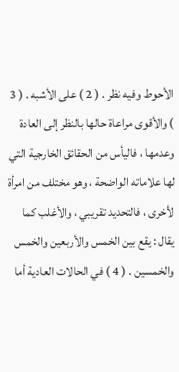الأحوط وفيه نظر . ( 2 ) على الأشبه . ( 3 ) والأقوى مراعاة حالها بالنظر إلى العادة وعدمها ، فاليأس من الحقائق الخارجية التي لها علاماته الواضحة ، وهو مختلف من امرأة لأخرى ، فالتحديد تقريبي ، والأغلب كما يقال : يقع بين الخمس والأربعين والخمس والخمسين . ( 4 ) في الحالات العادية أما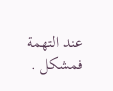عند التهمة فمشكل .